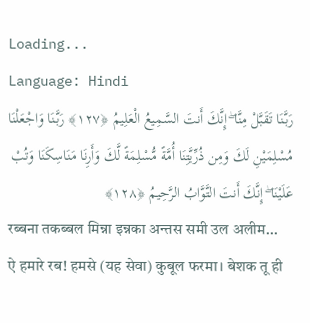Loading...
Language: Hindi
رَبَّنَا تَقَبَّلْ مِنَّا ۖ إِنَّكَ أَنتَ السَّمِيعُ الْعَلِيمُ ﴿١٢٧﴾ رَبَّنَا وَاجْعَلْنَا مُسْلِمَيْنِ لَكَ وَمِن ذُرِّيَّتِنَا أُمَّةً مُّسْلِمَةً لَّكَ وَأَرِنَا مَنَاسِكَنَا وَتُبْ عَلَيْنَا ۖ إِنَّكَ أَنتَ التَّوَّابُ الرَّحِيمُ ﴿١٢٨﴾
रब्बना तकब्बल मिन्ना इन्नका अन्तस समी उल अलीम...
ऐ हमारे रब! हमसे (यह सेवा) कुबूल फरमा। बेशक तू ही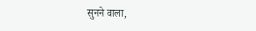सुनने वाला,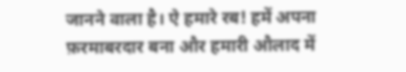जानने वाला है। ऐ हमारे रब! हमें अपना फ़रमाबरदार बना और हमारी औलाद में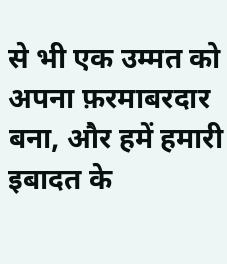से भी एक उम्मत को अपना फ़रमाबरदार बना, और हमें हमारी इबादत के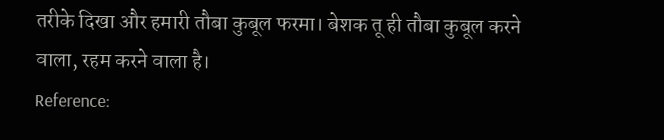तरीके दिखा और हमारी तौबा कुबूल फरमा। बेशक तू ही तौबा कुबूल करने वाला, रहम करने वाला है।
Reference: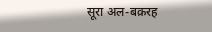सूरा अल-बक़रह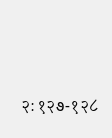२:१२૭-१२८